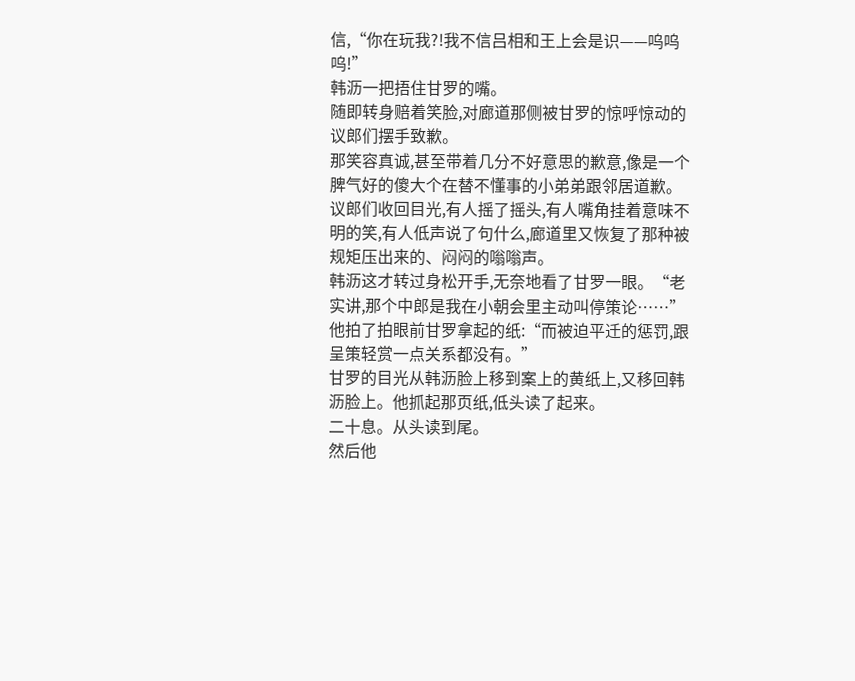信,“你在玩我?!我不信吕相和王上会是识——呜呜呜!”
韩沥一把捂住甘罗的嘴。
随即转身赔着笑脸,对廊道那侧被甘罗的惊呼惊动的议郎们摆手致歉。
那笑容真诚,甚至带着几分不好意思的歉意,像是一个脾气好的傻大个在替不懂事的小弟弟跟邻居道歉。
议郎们收回目光,有人摇了摇头,有人嘴角挂着意味不明的笑,有人低声说了句什么,廊道里又恢复了那种被规矩压出来的、闷闷的嗡嗡声。
韩沥这才转过身松开手,无奈地看了甘罗一眼。“老实讲,那个中郎是我在小朝会里主动叫停策论……”
他拍了拍眼前甘罗拿起的纸:“而被迫平迁的惩罚,跟呈策轻赏一点关系都没有。”
甘罗的目光从韩沥脸上移到案上的黄纸上,又移回韩沥脸上。他抓起那页纸,低头读了起来。
二十息。从头读到尾。
然后他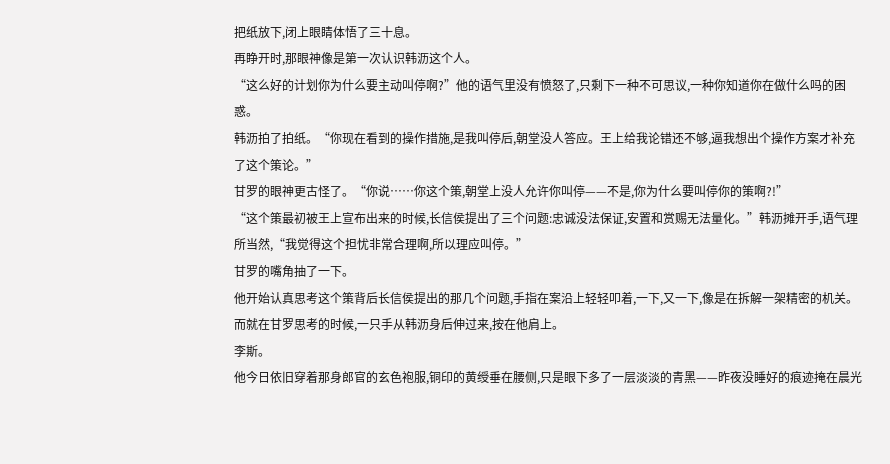把纸放下,闭上眼睛体悟了三十息。
再睁开时,那眼神像是第一次认识韩沥这个人。
“这么好的计划你为什么要主动叫停啊?”他的语气里没有愤怒了,只剩下一种不可思议,一种你知道你在做什么吗的困惑。
韩沥拍了拍纸。“你现在看到的操作措施,是我叫停后,朝堂没人答应。王上给我论错还不够,逼我想出个操作方案才补充了这个策论。”
甘罗的眼神更古怪了。“你说……你这个策,朝堂上没人允许你叫停——不是,你为什么要叫停你的策啊?!”
“这个策最初被王上宣布出来的时候,长信侯提出了三个问题:忠诚没法保证,安置和赏赐无法量化。”韩沥摊开手,语气理所当然,“我觉得这个担忧非常合理啊,所以理应叫停。”
甘罗的嘴角抽了一下。
他开始认真思考这个策背后长信侯提出的那几个问题,手指在案沿上轻轻叩着,一下,又一下,像是在拆解一架精密的机关。
而就在甘罗思考的时候,一只手从韩沥身后伸过来,按在他肩上。
李斯。
他今日依旧穿着那身郎官的玄色袍服,铜印的黄绶垂在腰侧,只是眼下多了一层淡淡的青黑——昨夜没睡好的痕迹掩在晨光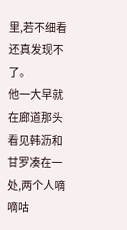里,若不细看还真发现不了。
他一大早就在廊道那头看见韩沥和甘罗凑在一处,两个人嘀嘀咕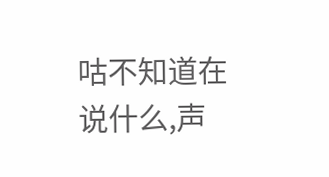咕不知道在说什么,声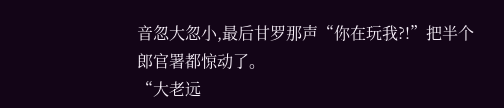音忽大忽小,最后甘罗那声“你在玩我?!”把半个郎官署都惊动了。
“大老远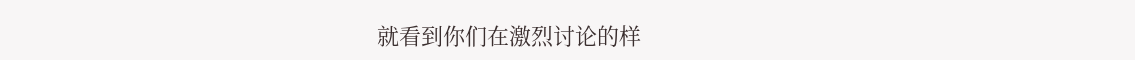就看到你们在激烈讨论的样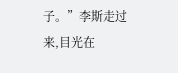子。”李斯走过来,目光在